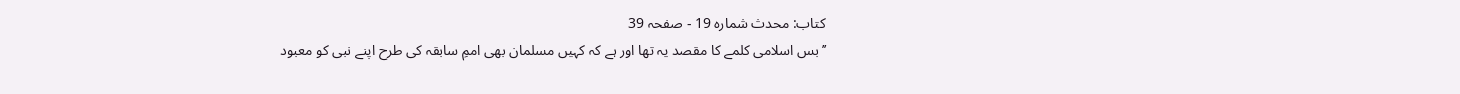کتاب: محدث شمارہ 19 - صفحہ 39
’’بس اسلامی کلمے کا مقصد یہ تھا اور ہے کہ کہیں مسلمان بھی اممِ سابقہ کی طرح اپنے نبی کو معبود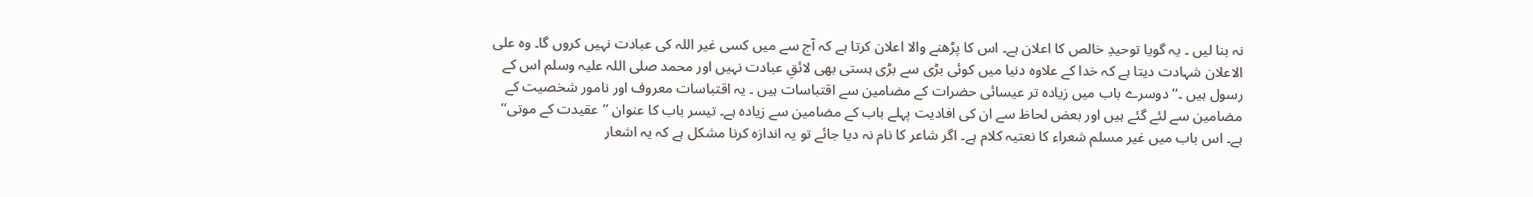نہ بنا لیں ۔ یہ گویا توحیدِ خالص کا اعلان ہے۔ اس کا پڑھنے والا اعلان کرتا ہے کہ آج سے میں کسی غیر اللہ کی عبادت نہیں کروں گا۔ وہ علی الاعلان شہادت دیتا ہے کہ خدا کے علاوہ دنیا میں کوئی بڑی سے بڑی ہستی بھی لائقِ عبادت نہیں اور محمد صلی اللہ علیہ وسلم اس کے رسول ہیں ۔‘‘ دوسرے باب میں زیادہ تر عیسائی حضرات کے مضامین سے اقتباسات ہیں ۔ یہ اقتباسات معروف اور نامور شخصیت کے مضامین سے لئے گئے ہیں اور بعض لحاظ سے ان کی افادیت پہلے باب کے مضامین سے زیادہ ہے۔ تیسر باب کا عنوان ’’عقیدت کے موتی‘‘ ہے۔ اس باب میں غیر مسلم شعراء کا نعتیہ کلام ہے۔ اگر شاعر کا نام نہ دیا جائے تو یہ اندازہ کرنا مشکل ہے کہ یہ اشعار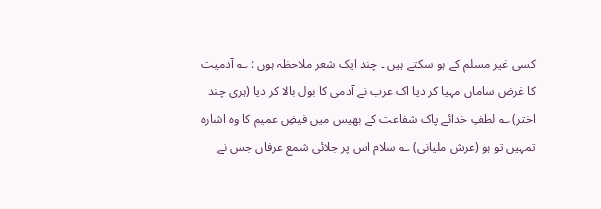کسی غیر مسلم کے ہو سکتے ہیں ۔ چند ایک شعر ملاحظہ ہوں : ؎ آدمیت کا غرض ساماں مہیا کر دیا اک عرب نے آدمی کا بول بالا کر دیا (ہری چند اختر) ؎ لطفِ خدائے پاک شفاعت کے بھیس میں فیضِ عمیم کا وہ اشارہ تمہیں تو ہو (عرش ملیانی) ؎ سلام اس پر جلائی شمع عرفاں جس نے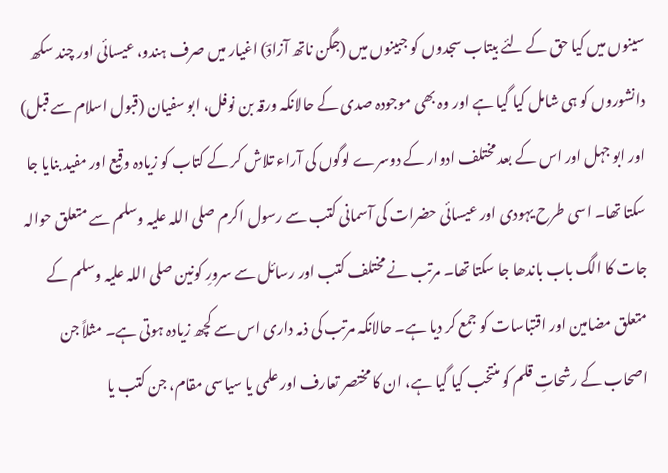سینوں میں کیا حق کے لئے بیتاب سجدوں کو جبینوں میں (جگن ناتھ آزادؔ) اغیار میں صرف ہندو، عیسائی اور چند سکھ دانشوروں کو ہی شامل کیا گیا ہے اور وہ بھی موجودہ صدی کے حالانکہ ورقہ بن نوفل، ابو سفیان (قبول اسلام سے قبل) اور ابو جہل اور اس کے بعد مختلف ادوار کے دوسرے لوگوں کی آراء تلاش کر کے کتاب کو زیادہ وقیع اور مفید بنایا جا سکتا تھا۔ اسی طرح یہودی اور عیسائی حضرات کی آسمانی کتب سے رسول اکرم صلی اللہ علیہ وسلم سے متعلق حوالہ جات کا الگ باب باندھا جا سکتا تھا۔ مرتب نے مختلف کتب اور رسائل سے سرورِ کونین صلی اللہ علیہ وسلم کے متعلق مضامین اور اقتباسات کو جمع کر دیا ہے۔ حالانکہ مرتب کی ذمہ داری اس سے کچھ زیادہ ہوتی ہے۔ مثلاً جن اصحاب کے رشحاتِ قلم کو منتخب کیا گیا ہے، ان کا مختصر تعارف اور علمی یا سیاسی مقام، جن کتب یا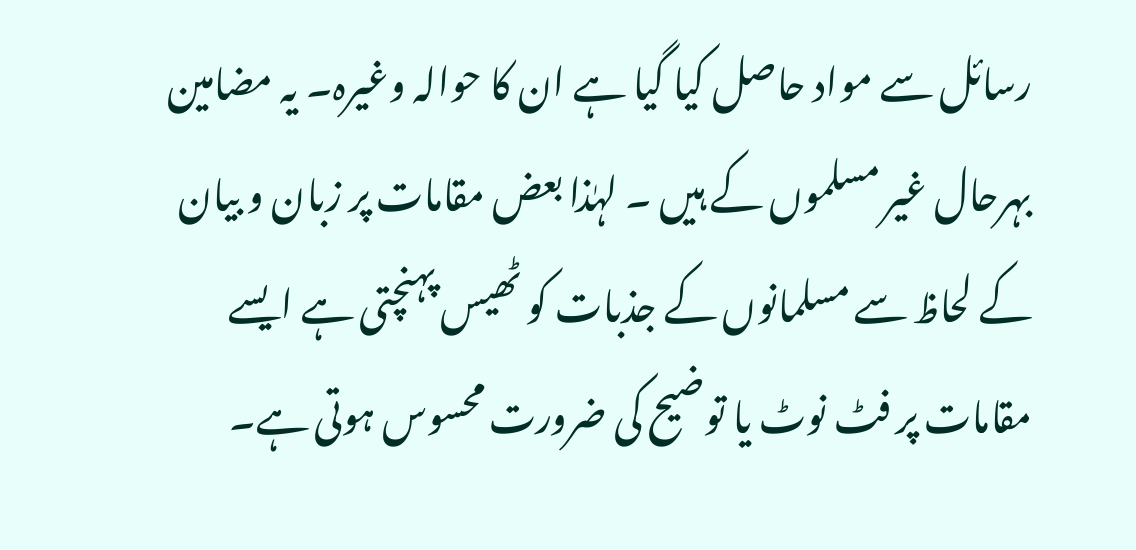رسائل سے مواد حاصل کیا گیا ہے ان کا حوالہ وغیرہ۔ یہ مضامین بہرحال غیر مسلموں کے ہیں ۔ لہٰذا بعض مقامات پر زبان و بیان کے لحاظ سے مسلمانوں کے جذبات کو ٹھیس پہنچتی ہے ایسے مقامات پر فٹ نوٹ یا توضیح کی ضرورت محسوس ہوتی ہے۔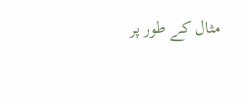مثال کے طور پر